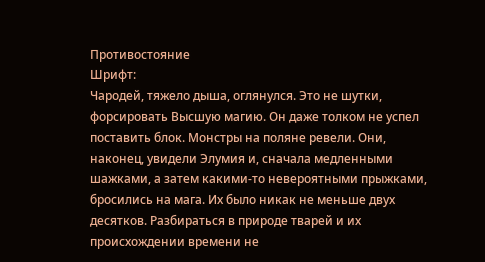Противостояние
Шрифт:
Чародей, тяжело дыша, оглянулся. Это не шутки, форсировать Высшую магию. Он даже толком не успел поставить блок. Монстры на поляне ревели. Они, наконец, увидели Элумия и, сначала медленными шажками, а затем какими-то невероятными прыжками, бросились на мага. Их было никак не меньше двух десятков. Разбираться в природе тварей и их происхождении времени не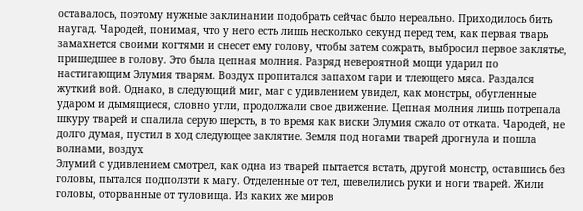оставалось, поэтому нужные заклинании подобрать сейчас было нереально. Приходилось бить наугад. Чародей, понимая, что у него есть лишь несколько секунд перед тем, как первая тварь замахнется своими когтями и снесет ему голову, чтобы затем сожрать, выбросил первое заклятье, пришедшее в голову. Это была цепная молния. Разряд невероятной мощи ударил по настигающим Элумия тварям. Воздух пропитался запахом гари и тлеющего мяса. Раздался жуткий вой. Однако, в следующий миг, маг с удивлением увидел, как монстры, обугленные ударом и дымящиеся, словно угли, продолжали свое движение. Цепная молния лишь потрепала шкуру тварей и спалила серую шерсть, в то время как виски Элумия сжало от отката. Чародей, не долго думая, пустил в ход следующее заклятие. Земля под ногами тварей дрогнула и пошла волнами, воздух
Элумий с удивлением смотрел, как одна из тварей пытается встать, другой монстр, оставшись без головы, пытался подползти к магу. Отделенные от тел, шевелились руки и ноги тварей. Жили головы, оторванные от туловища. Из каких же миров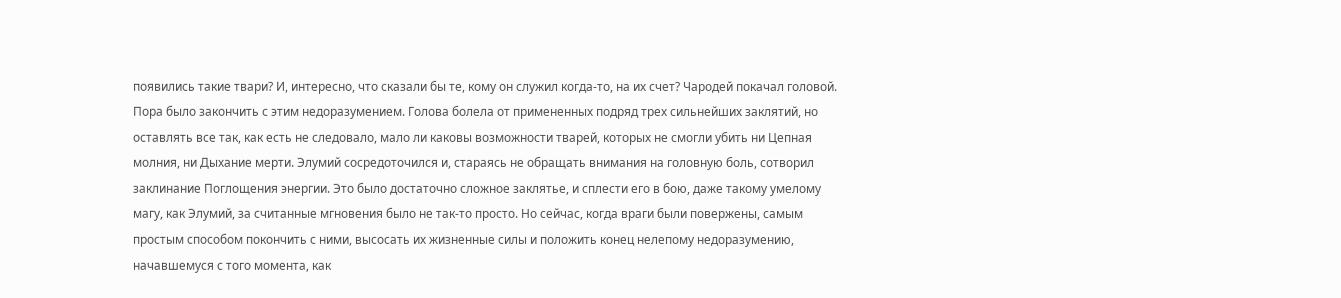появились такие твари? И, интересно, что сказали бы те, кому он служил когда-то, на их счет? Чародей покачал головой. Пора было закончить с этим недоразумением. Голова болела от примененных подряд трех сильнейших заклятий, но оставлять все так, как есть не следовало, мало ли каковы возможности тварей, которых не смогли убить ни Цепная молния, ни Дыхание мерти. Элумий сосредоточился и, стараясь не обращать внимания на головную боль, сотворил заклинание Поглощения энергии. Это было достаточно сложное заклятье, и сплести его в бою, даже такому умелому магу, как Элумий, за считанные мгновения было не так-то просто. Но сейчас, когда враги были повержены, самым простым способом покончить с ними, высосать их жизненные силы и положить конец нелепому недоразумению, начавшемуся с того момента, как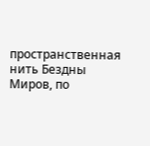пространственная нить Бездны Миров, по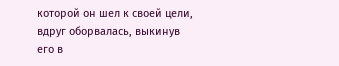которой он шел к своей цели, вдруг оборвалась, выкинув его в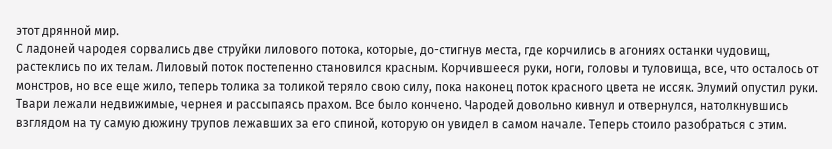этот дрянной мир.
С ладоней чародея сорвались две струйки лилового потока, которые, до-стигнув места, где корчились в агониях останки чудовищ, растеклись по их телам. Лиловый поток постепенно становился красным. Корчившееся руки, ноги, головы и туловища, все, что осталось от монстров, но все еще жило, теперь толика за толикой теряло свою силу, пока наконец поток красного цвета не иссяк. Элумий опустил руки. Твари лежали недвижимые, чернея и рассыпаясь прахом. Все было кончено. Чародей довольно кивнул и отвернулся, натолкнувшись взглядом на ту самую дюжину трупов лежавших за его спиной, которую он увидел в самом начале. Теперь стоило разобраться с этим.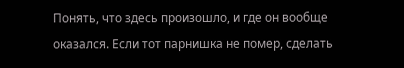Понять, что здесь произошло, и где он вообще оказался. Если тот парнишка не помер, сделать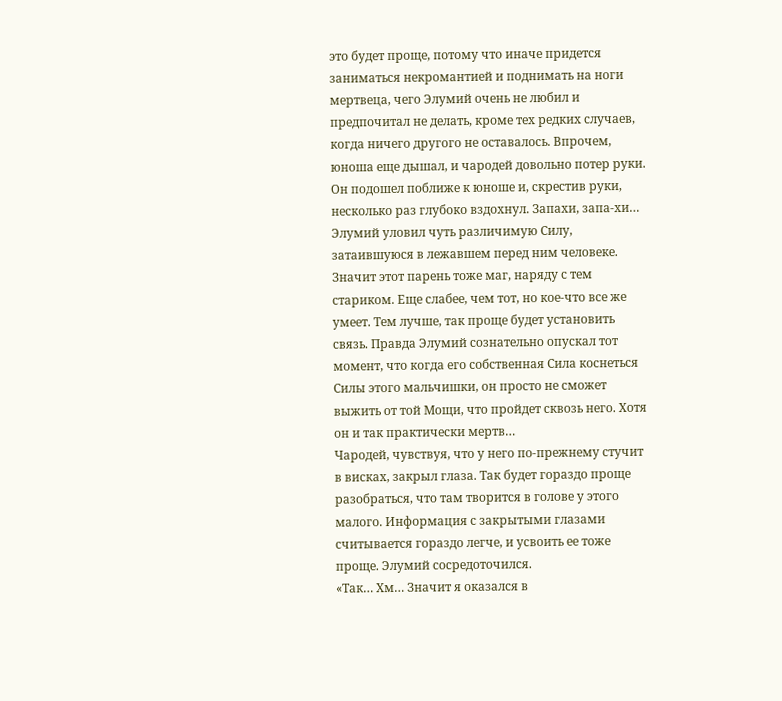это будет проще, потому что иначе придется заниматься некромантией и поднимать на ноги мертвеца, чего Элумий очень не любил и предпочитал не делать, кроме тех редких случаев, когда ничего другого не оставалось. Впрочем, юноша еще дышал, и чародей довольно потер руки. Он подошел поближе к юноше и, скрестив руки, несколько раз глубоко вздохнул. Запахи, запа-хи… Элумий уловил чуть различимую Силу, затаившуюся в лежавшем перед ним человеке. Значит этот парень тоже маг, наряду с тем стариком. Еще слабее, чем тот, но кое-что все же умеет. Тем лучше, так проще будет установить связь. Правда Элумий сознательно опускал тот момент, что когда его собственная Сила коснеться Силы этого мальчишки, он просто не сможет выжить от той Мощи, что пройдет сквозь него. Хотя он и так практически мертв…
Чародей, чувствуя, что у него по-прежнему стучит в висках, закрыл глаза. Так будет гораздо проще разобраться, что там творится в голове у этого малого. Информация с закрытыми глазами считывается гораздо легче, и усвоить ее тоже проще. Элумий сосредоточился.
«Так… Хм… Значит я оказался в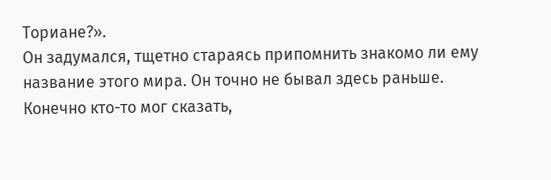Ториане?».
Он задумался, тщетно стараясь припомнить знакомо ли ему название этого мира. Он точно не бывал здесь раньше. Конечно кто-то мог сказать,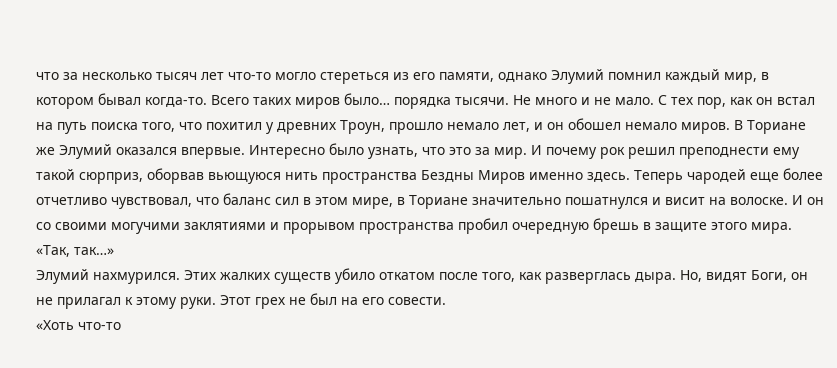что за несколько тысяч лет что-то могло стереться из его памяти, однако Элумий помнил каждый мир, в котором бывал когда-то. Всего таких миров было… порядка тысячи. Не много и не мало. С тех пор, как он встал на путь поиска того, что похитил у древних Троун, прошло немало лет, и он обошел немало миров. В Ториане же Элумий оказался впервые. Интересно было узнать, что это за мир. И почему рок решил преподнести ему такой сюрприз, оборвав вьющуюся нить пространства Бездны Миров именно здесь. Теперь чародей еще более отчетливо чувствовал, что баланс сил в этом мире, в Ториане значительно пошатнулся и висит на волоске. И он со своими могучими заклятиями и прорывом пространства пробил очередную брешь в защите этого мира.
«Так, так…»
Элумий нахмурился. Этих жалких существ убило откатом после того, как разверглась дыра. Но, видят Боги, он не прилагал к этому руки. Этот грех не был на его совести.
«Хоть что-то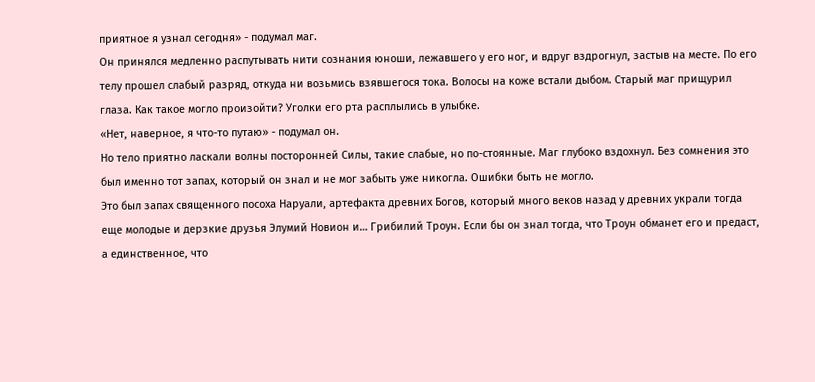приятное я узнал сегодня» - подумал маг.
Он принялся медленно распутывать нити сознания юноши, лежавшего у его ног, и вдруг вздрогнул, застыв на месте. По его телу прошел слабый разряд, откуда ни возьмись взявшегося тока. Волосы на коже встали дыбом. Старый маг прищурил глаза. Как такое могло произойти? Уголки его рта расплылись в улыбке.
«Нет, наверное, я что-то путаю» - подумал он.
Но тело приятно ласкали волны посторонней Силы, такие слабые, но по-стоянные. Маг глубоко вздохнул. Без сомнения это был именно тот запах, который он знал и не мог забыть уже никогла. Ошибки быть не могло.
Это был запах священного посоха Наруали, артефакта древних Богов, который много веков назад у древних украли тогда еще молодые и дерзкие друзья Элумий Новион и… Грибилий Троун. Если бы он знал тогда, что Троун обманет его и предаст, а единственное, что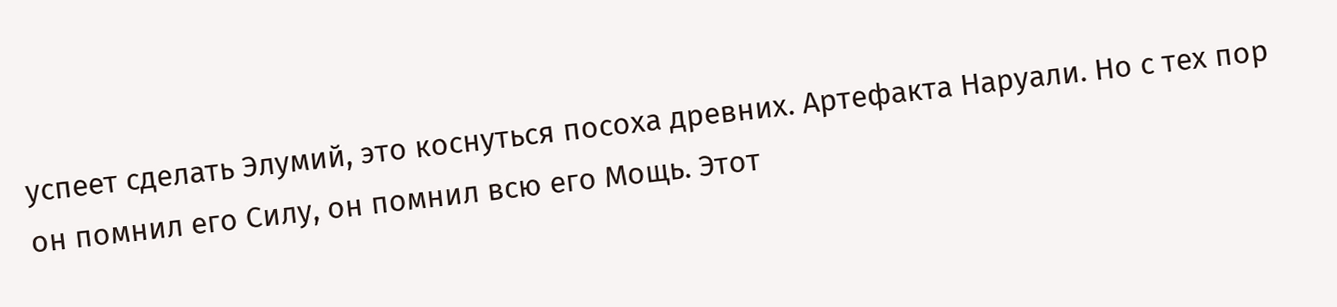успеет сделать Элумий, это коснуться посоха древних. Артефакта Наруали. Но с тех пор он помнил его Силу, он помнил всю его Мощь. Этот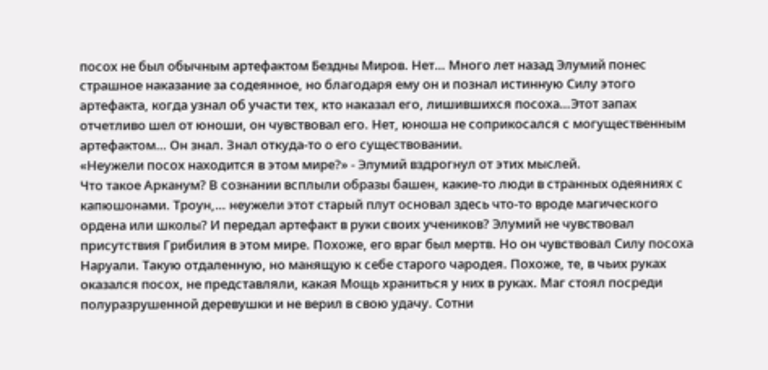посох не был обычным артефактом Бездны Миров. Нет… Много лет назад Элумий понес страшное наказание за содеянное, но благодаря ему он и познал истинную Силу этого артефакта, когда узнал об участи тех, кто наказал его, лишившихся посоха…Этот запах отчетливо шел от юноши, он чувствовал его. Нет, юноша не соприкосался с могущественным артефактом… Он знал. Знал откуда-то о его существовании.
«Неужели посох находится в этом мире?» - Элумий вздрогнул от этих мыслей.
Что такое Арканум? В сознании всплыли образы башен, какие-то люди в странных одеяниях с капюшонами. Троун,… неужели этот старый плут основал здесь что-то вроде магического ордена или школы? И передал артефакт в руки своих учеников? Элумий не чувствовал присутствия Грибилия в этом мире. Похоже, его враг был мертв. Но он чувствовал Силу посоха Наруали. Такую отдаленную, но манящую к себе старого чародея. Похоже, те, в чьих руках оказался посох, не представляли, какая Мощь храниться у них в руках. Маг стоял посреди полуразрушенной деревушки и не верил в свою удачу. Сотни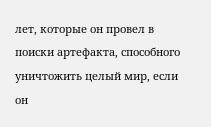лет, которые он провел в поиски артефакта, способного уничтожить целый мир, если он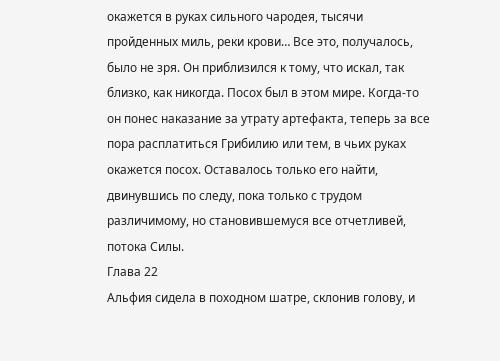окажется в руках сильного чародея, тысячи пройденных миль, реки крови… Все это, получалось, было не зря. Он приблизился к тому, что искал, так близко, как никогда. Посох был в этом мире. Когда-то он понес наказание за утрату артефакта, теперь за все пора расплатиться Грибилию или тем, в чьих руках окажется посох. Оставалось только его найти, двинувшись по следу, пока только с трудом различимому, но становившемуся все отчетливей, потока Силы.
Глава 22
Альфия сидела в походном шатре, склонив голову, и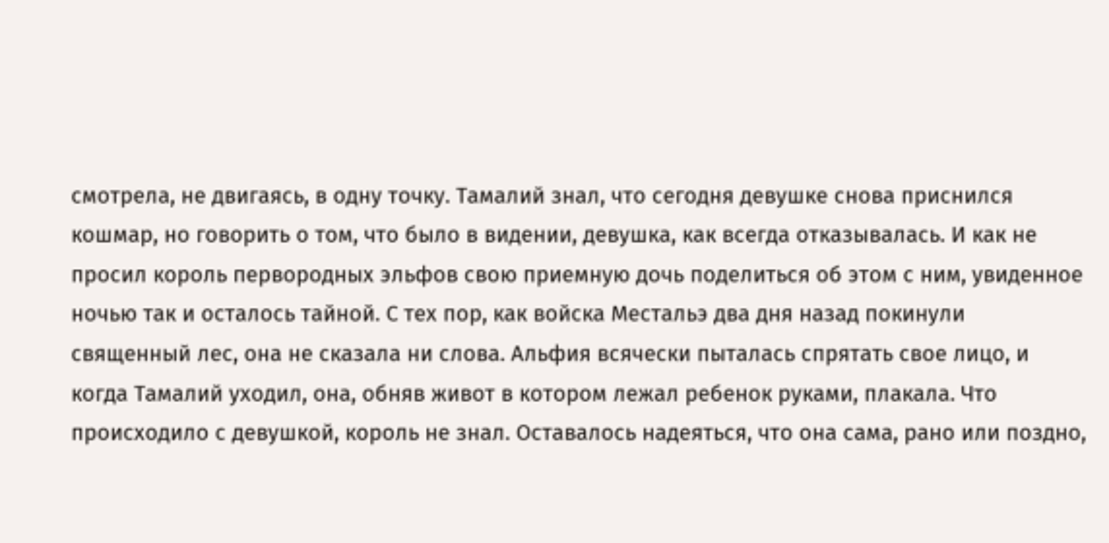смотрела, не двигаясь, в одну точку. Тамалий знал, что сегодня девушке снова приснился кошмар, но говорить о том, что было в видении, девушка, как всегда отказывалась. И как не просил король первородных эльфов свою приемную дочь поделиться об этом с ним, увиденное ночью так и осталось тайной. С тех пор, как войска Местальэ два дня назад покинули священный лес, она не сказала ни слова. Альфия всячески пыталась спрятать свое лицо, и когда Тамалий уходил, она, обняв живот в котором лежал ребенок руками, плакала. Что происходило с девушкой, король не знал. Оставалось надеяться, что она сама, рано или поздно,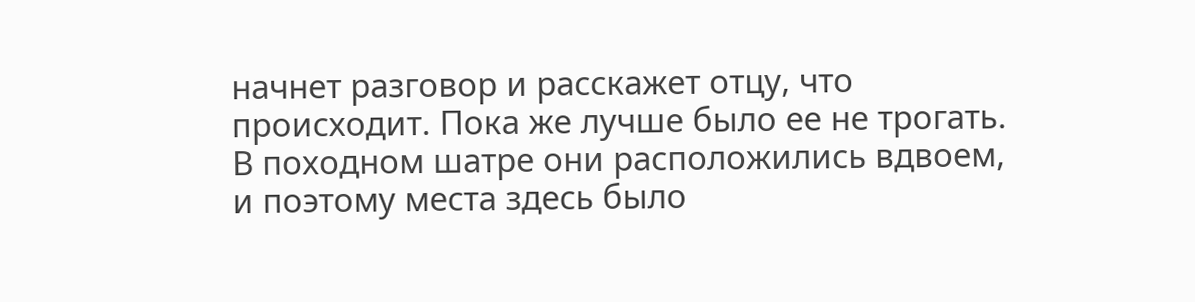начнет разговор и расскажет отцу, что происходит. Пока же лучше было ее не трогать.
В походном шатре они расположились вдвоем, и поэтому места здесь было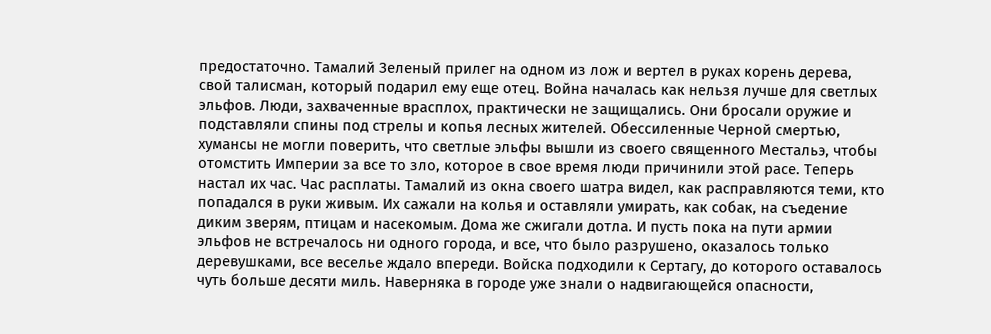предостаточно. Тамалий Зеленый прилег на одном из лож и вертел в руках корень дерева, свой талисман, который подарил ему еще отец. Война началась как нельзя лучше для светлых эльфов. Люди, захваченные врасплох, практически не защищались. Они бросали оружие и подставляли спины под стрелы и копья лесных жителей. Обессиленные Черной смертью, хумансы не могли поверить, что светлые эльфы вышли из своего священного Местальэ, чтобы отомстить Империи за все то зло, которое в свое время люди причинили этой расе. Теперь настал их час. Час расплаты. Тамалий из окна своего шатра видел, как расправляются теми, кто попадался в руки живым. Их сажали на колья и оставляли умирать, как собак, на съедение диким зверям, птицам и насекомым. Дома же сжигали дотла. И пусть пока на пути армии эльфов не встречалось ни одного города, и все, что было разрушено, оказалось только деревушками, все веселье ждало впереди. Войска подходили к Сертагу, до которого оставалось чуть больше десяти миль. Наверняка в городе уже знали о надвигающейся опасности,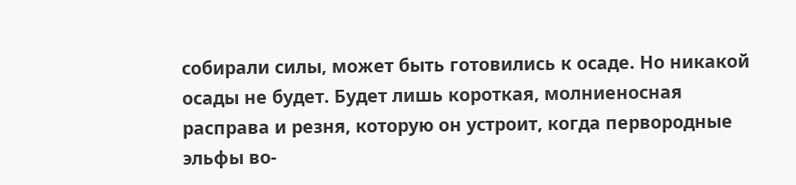собирали силы, может быть готовились к осаде. Но никакой осады не будет. Будет лишь короткая, молниеносная расправа и резня, которую он устроит, когда первородные эльфы во-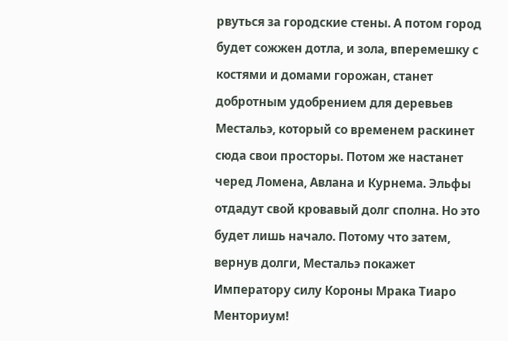рвуться за городские стены. А потом город будет сожжен дотла, и зола, вперемешку с костями и домами горожан, станет добротным удобрением для деревьев Местальэ, который со временем раскинет сюда свои просторы. Потом же настанет черед Ломена, Авлана и Курнема. Эльфы отдадут свой кровавый долг сполна. Но это будет лишь начало. Потому что затем, вернув долги, Местальэ покажет Императору силу Короны Мрака Тиаро Менториум!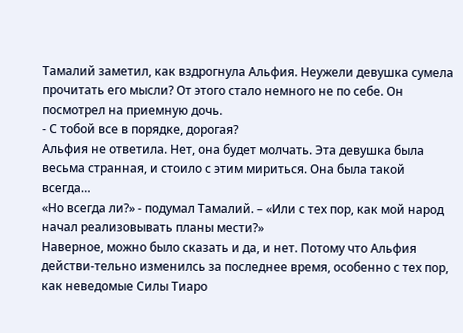Тамалий заметил, как вздрогнула Альфия. Неужели девушка сумела прочитать его мысли? От этого стало немного не по себе. Он посмотрел на приемную дочь.
- С тобой все в порядке, дорогая?
Альфия не ответила. Нет, она будет молчать. Эта девушка была весьма странная, и стоило с этим мириться. Она была такой всегда…
«Но всегда ли?» - подумал Тамалий. – «Или с тех пор, как мой народ начал реализовывать планы мести?»
Наверное, можно было сказать и да, и нет. Потому что Альфия действи-тельно изменилсь за последнее время, особенно с тех пор, как неведомые Силы Тиаро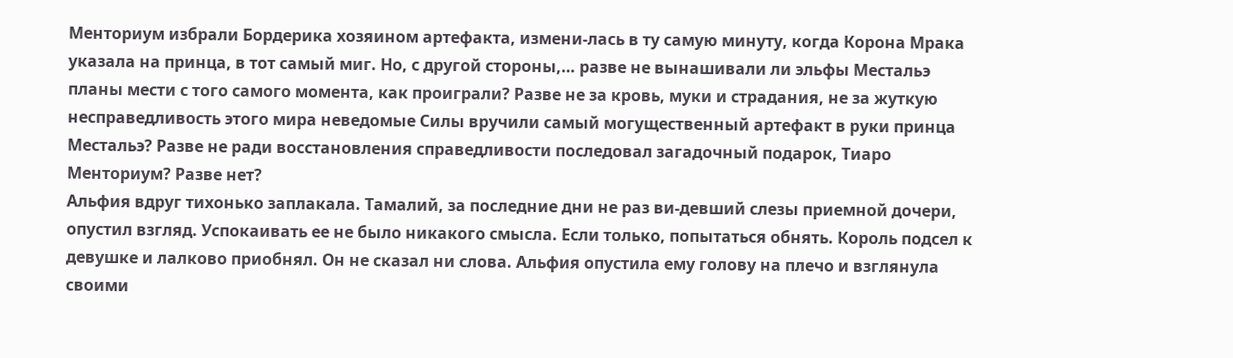Менториум избрали Бордерика хозяином артефакта, измени-лась в ту самую минуту, когда Корона Мрака указала на принца, в тот самый миг. Но, с другой стороны,… разве не вынашивали ли эльфы Местальэ планы мести с того самого момента, как проиграли? Разве не за кровь, муки и страдания, не за жуткую несправедливость этого мира неведомые Силы вручили самый могущественный артефакт в руки принца Местальэ? Разве не ради восстановления справедливости последовал загадочный подарок, Тиаро Менториум? Разве нет?
Альфия вдруг тихонько заплакала. Тамалий, за последние дни не раз ви-девший слезы приемной дочери, опустил взгляд. Успокаивать ее не было никакого смысла. Если только, попытаться обнять. Король подсел к девушке и лалково приобнял. Он не сказал ни слова. Альфия опустила ему голову на плечо и взглянула своими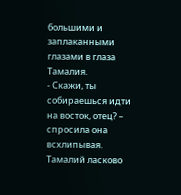большими и заплаканными глазами в глаза Тамалия.
- Скажи, ты собираешься идти на восток, отец? – спросила она всхлипывая.
Тамалий ласково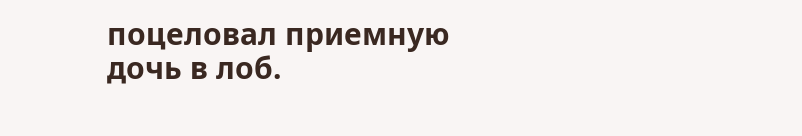поцеловал приемную дочь в лоб.